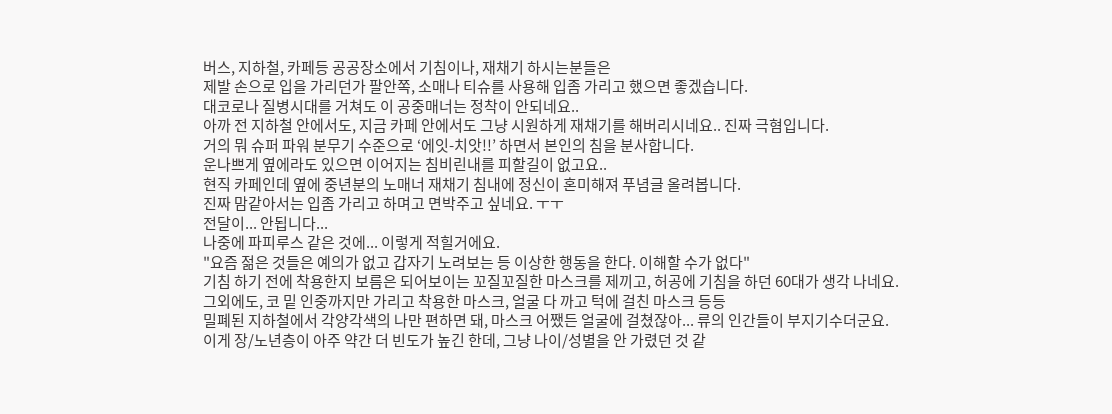버스, 지하철, 카페등 공공장소에서 기침이나, 재채기 하시는분들은
제발 손으로 입을 가리던가 팔안쪽, 소매나 티슈를 사용해 입좀 가리고 했으면 좋겠습니다.
대코로나 질병시대를 거쳐도 이 공중매너는 정착이 안되네요..
아까 전 지하철 안에서도, 지금 카페 안에서도 그냥 시원하게 재채기를 해버리시네요.. 진짜 극혐입니다.
거의 뭐 슈퍼 파워 분무기 수준으로 ‘에잇-치앗!!’ 하면서 본인의 침을 분사합니다.
운나쁘게 옆에라도 있으면 이어지는 침비린내를 피할길이 없고요..
현직 카페인데 옆에 중년분의 노매너 재채기 침내에 정신이 혼미해져 푸념글 올려봅니다.
진짜 맘같아서는 입좀 가리고 하며고 면박주고 싶네요. ㅜㅜ
전달이... 안됩니다...
나중에 파피루스 같은 것에... 이렇게 적힐거에요.
"요즘 젊은 것들은 예의가 없고 갑자기 노려보는 등 이상한 행동을 한다. 이해할 수가 없다"
기침 하기 전에 착용한지 보름은 되어보이는 꼬질꼬질한 마스크를 제끼고, 허공에 기침을 하던 60대가 생각 나네요.
그외에도, 코 밑 인중까지만 가리고 착용한 마스크, 얼굴 다 까고 턱에 걸친 마스크 등등
밀폐된 지하철에서 각양각색의 나만 편하면 돼, 마스크 어쨌든 얼굴에 걸쳤잖아... 류의 인간들이 부지기수더군요.
이게 장/노년층이 아주 약간 더 빈도가 높긴 한데, 그냥 나이/성별을 안 가렸던 것 같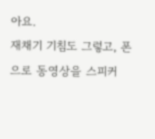아요.
재채기 기침도 그렇고, 폰으로 동영상을 스피커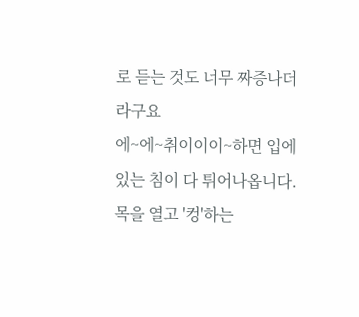로 듣는 것도 너무 짜증나더라구요
에~에~취이이이~하면 입에 있는 침이 다 튀어나옵니다. 목을 열고 '컹'하는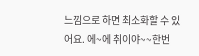느낌으로 하면 최소화할 수 있어요. 에~에 취이야~~한번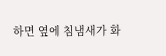하면 옆에 침냄새가 화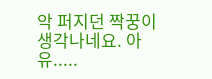악 퍼지던 짝꿍이 생각나네요. 아유.....